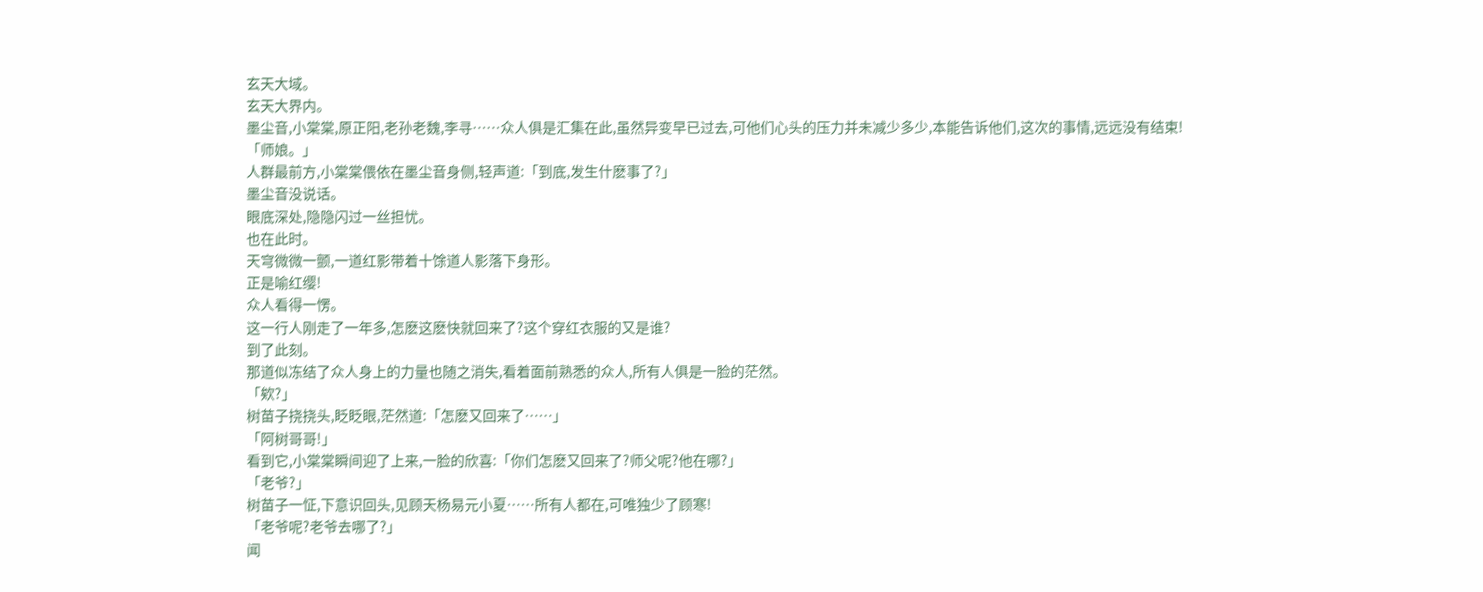玄天大域。
玄天大界内。
墨尘音,小棠棠,原正阳,老孙老魏,李寻……众人俱是汇集在此,虽然异变早已过去,可他们心头的压力并未减少多少,本能告诉他们,这次的事情,远远没有结束!
「师娘。」
人群最前方,小棠棠偎依在墨尘音身侧,轻声道:「到底,发生什麽事了?」
墨尘音没说话。
眼底深处,隐隐闪过一丝担忧。
也在此时。
天穹微微一颤,一道红影带着十馀道人影落下身形。
正是喻红缨!
众人看得一愣。
这一行人刚走了一年多,怎麽这麽快就回来了?这个穿红衣服的又是谁?
到了此刻。
那道似冻结了众人身上的力量也随之消失,看着面前熟悉的众人,所有人俱是一脸的茫然。
「欸?」
树苗子挠挠头,眨眨眼,茫然道:「怎麽又回来了……」
「阿树哥哥!」
看到它,小棠棠瞬间迎了上来,一脸的欣喜:「你们怎麽又回来了?师父呢?他在哪?」
「老爷?」
树苗子一怔,下意识回头,见顾天杨易元小夏……所有人都在,可唯独少了顾寒!
「老爷呢?老爷去哪了?」
闻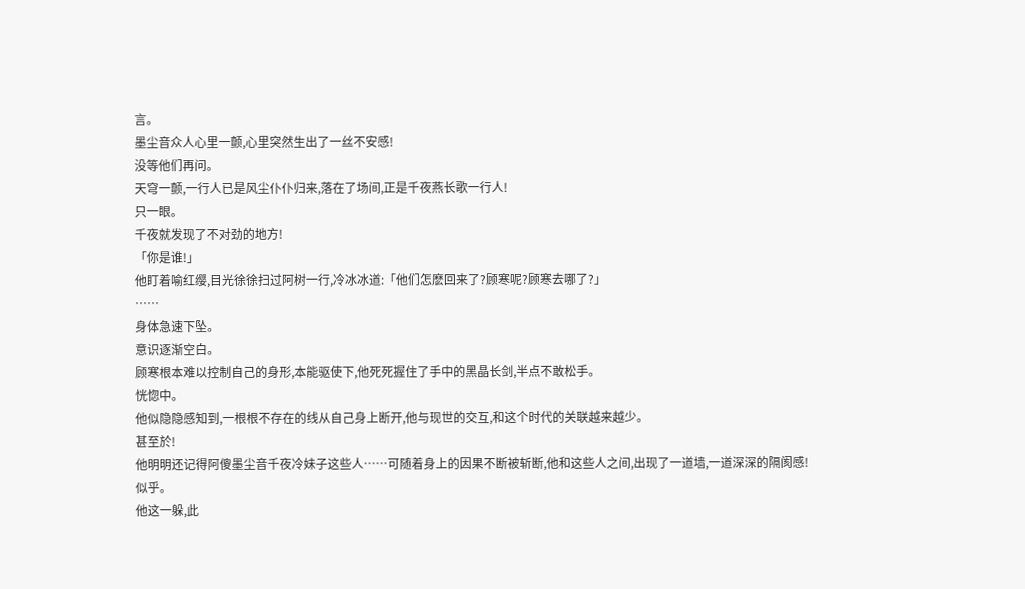言。
墨尘音众人心里一颤,心里突然生出了一丝不安感!
没等他们再问。
天穹一颤,一行人已是风尘仆仆归来,落在了场间,正是千夜燕长歌一行人!
只一眼。
千夜就发现了不对劲的地方!
「你是谁!」
他盯着喻红缨,目光徐徐扫过阿树一行,冷冰冰道:「他们怎麽回来了?顾寒呢?顾寒去哪了?」
……
身体急速下坠。
意识逐渐空白。
顾寒根本难以控制自己的身形,本能驱使下,他死死握住了手中的黑晶长剑,半点不敢松手。
恍惚中。
他似隐隐感知到,一根根不存在的线从自己身上断开,他与现世的交互,和这个时代的关联越来越少。
甚至於!
他明明还记得阿傻墨尘音千夜冷妹子这些人……可随着身上的因果不断被斩断,他和这些人之间,出现了一道墙,一道深深的隔阂感!
似乎。
他这一躲,此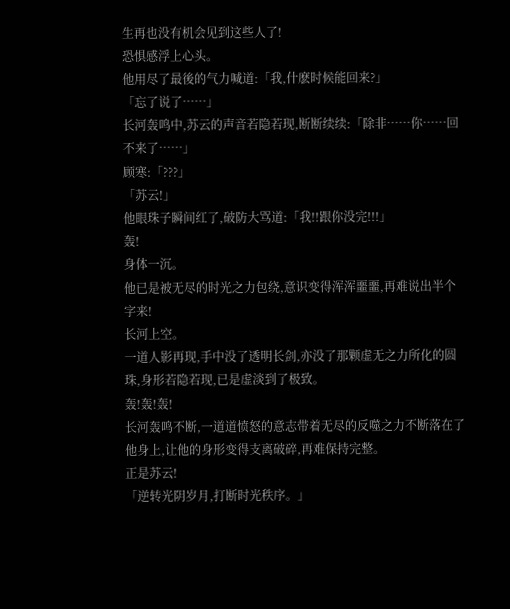生再也没有机会见到这些人了!
恐惧感浮上心头。
他用尽了最後的气力喊道:「我,什麽时候能回来?」
「忘了说了……」
长河轰鸣中,苏云的声音若隐若现,断断续续:「除非……你……回不来了……」
顾寒:「???」
「苏云!」
他眼珠子瞬间红了,破防大骂道:「我!!跟你没完!!!」
轰!
身体一沉。
他已是被无尽的时光之力包绕,意识变得浑浑噩噩,再难说出半个字来!
长河上空。
一道人影再现,手中没了透明长剑,亦没了那颗虚无之力所化的圆珠,身形若隐若现,已是虚淡到了极致。
轰!轰!轰!
长河轰鸣不断,一道道愤怒的意志带着无尽的反噬之力不断落在了他身上,让他的身形变得支离破碎,再难保持完整。
正是苏云!
「逆转光阴岁月,打断时光秩序。」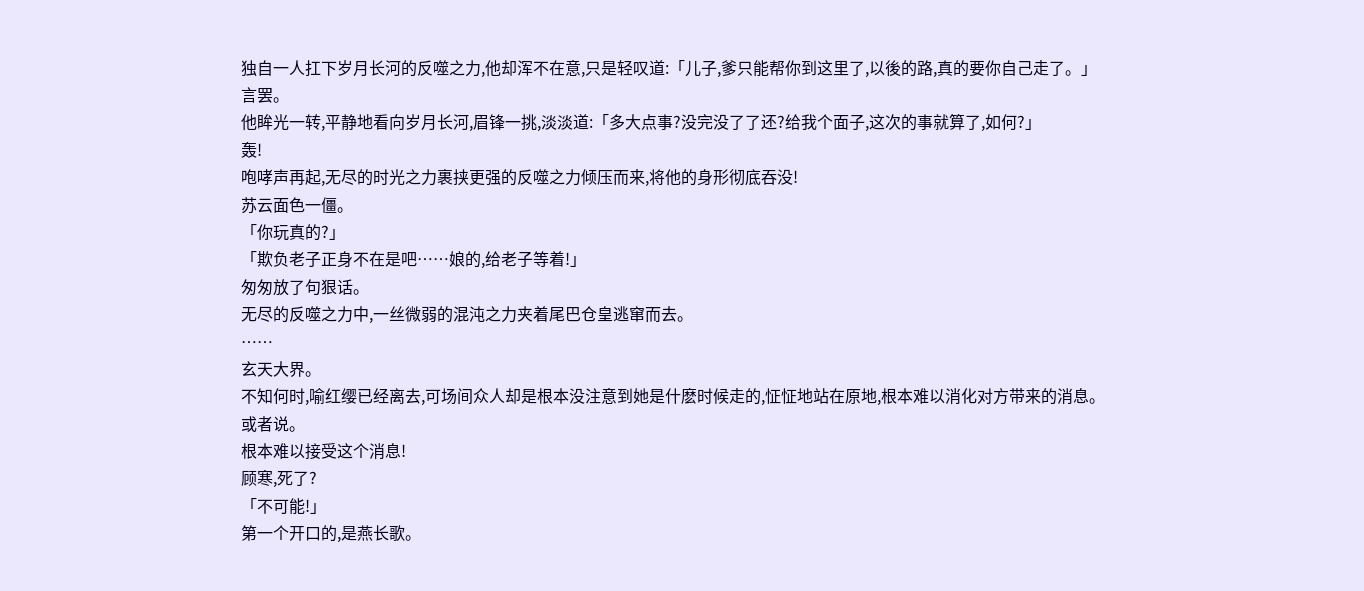独自一人扛下岁月长河的反噬之力,他却浑不在意,只是轻叹道:「儿子,爹只能帮你到这里了,以後的路,真的要你自己走了。」
言罢。
他眸光一转,平静地看向岁月长河,眉锋一挑,淡淡道:「多大点事?没完没了了还?给我个面子,这次的事就算了,如何?」
轰!
咆哮声再起,无尽的时光之力裹挟更强的反噬之力倾压而来,将他的身形彻底吞没!
苏云面色一僵。
「你玩真的?」
「欺负老子正身不在是吧……娘的,给老子等着!」
匆匆放了句狠话。
无尽的反噬之力中,一丝微弱的混沌之力夹着尾巴仓皇逃窜而去。
……
玄天大界。
不知何时,喻红缨已经离去,可场间众人却是根本没注意到她是什麽时候走的,怔怔地站在原地,根本难以消化对方带来的消息。
或者说。
根本难以接受这个消息!
顾寒,死了?
「不可能!」
第一个开口的,是燕长歌。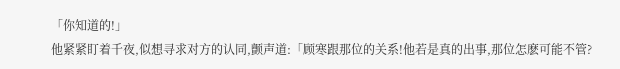「你知道的!」
他紧紧盯着千夜,似想寻求对方的认同,颤声道:「顾寒跟那位的关系!他若是真的出事,那位怎麽可能不管?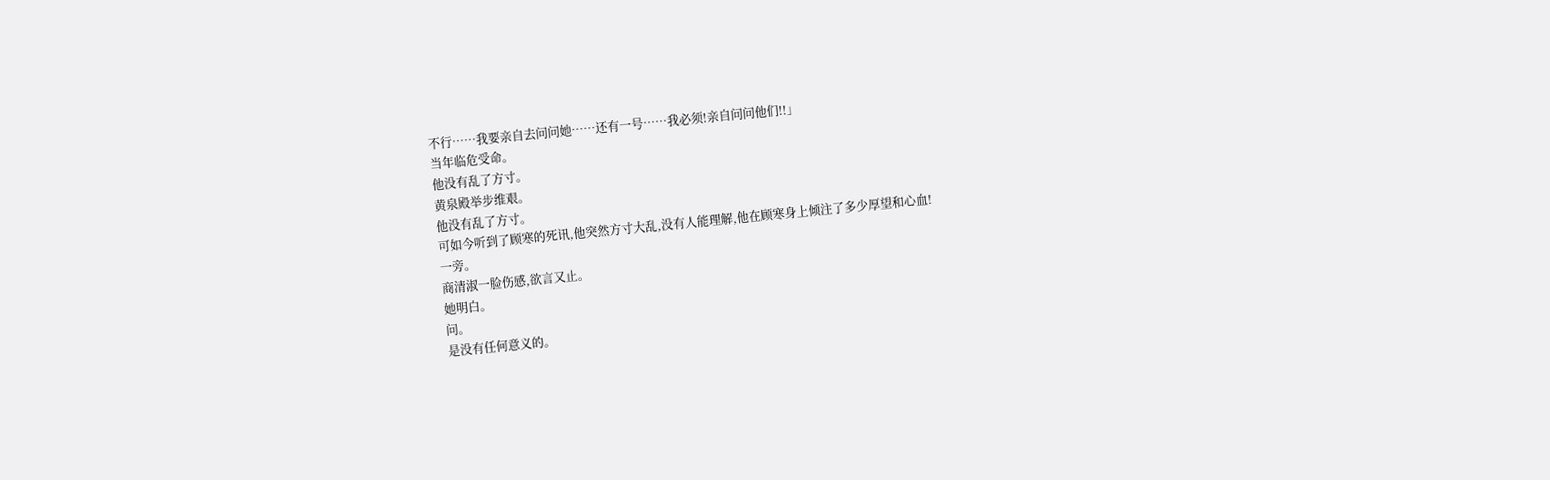不行……我要亲自去问问她……还有一号……我必须!亲自问问他们!!」
当年临危受命。
他没有乱了方寸。
黄泉殿举步维艰。
他没有乱了方寸。
可如今听到了顾寒的死讯,他突然方寸大乱,没有人能理解,他在顾寒身上倾注了多少厚望和心血!
一旁。
商清淑一脸伤感,欲言又止。
她明白。
问。
是没有任何意义的。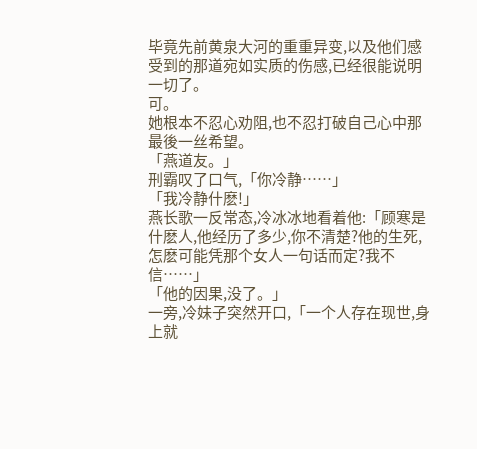毕竟先前黄泉大河的重重异变,以及他们感受到的那道宛如实质的伤感,已经很能说明一切了。
可。
她根本不忍心劝阻,也不忍打破自己心中那最後一丝希望。
「燕道友。」
刑霸叹了口气,「你冷静……」
「我冷静什麽!」
燕长歌一反常态,冷冰冰地看着他:「顾寒是什麽人,他经历了多少,你不清楚?他的生死,怎麽可能凭那个女人一句话而定?我不信……」
「他的因果,没了。」
一旁,冷妹子突然开口,「一个人存在现世,身上就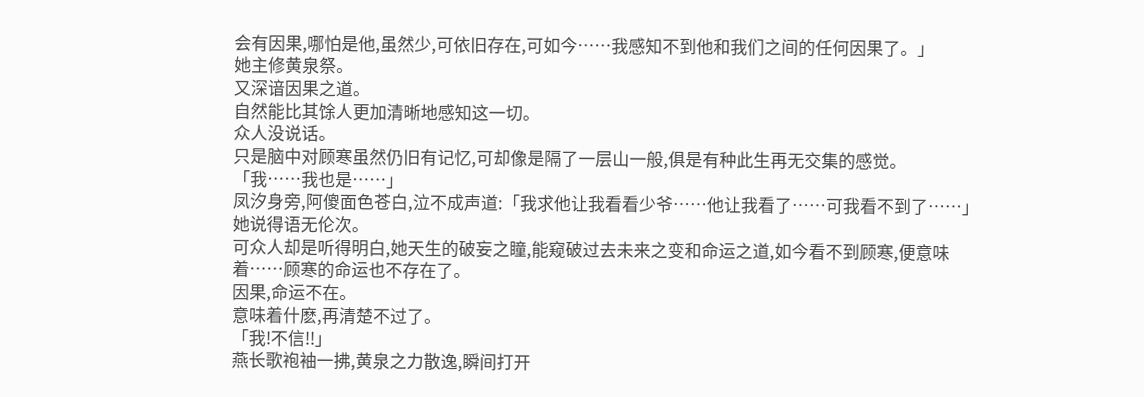会有因果,哪怕是他,虽然少,可依旧存在,可如今……我感知不到他和我们之间的任何因果了。」
她主修黄泉祭。
又深谙因果之道。
自然能比其馀人更加清晰地感知这一切。
众人没说话。
只是脑中对顾寒虽然仍旧有记忆,可却像是隔了一层山一般,俱是有种此生再无交集的感觉。
「我……我也是……」
凤汐身旁,阿傻面色苍白,泣不成声道:「我求他让我看看少爷……他让我看了……可我看不到了……」
她说得语无伦次。
可众人却是听得明白,她天生的破妄之瞳,能窥破过去未来之变和命运之道,如今看不到顾寒,便意味着……顾寒的命运也不存在了。
因果,命运不在。
意味着什麽,再清楚不过了。
「我!不信!!」
燕长歌袍袖一拂,黄泉之力散逸,瞬间打开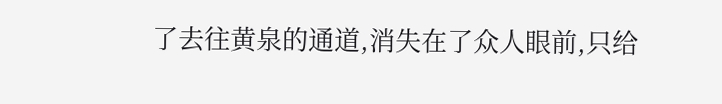了去往黄泉的通道,消失在了众人眼前,只给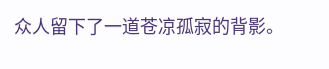众人留下了一道苍凉孤寂的背影。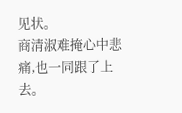见状。
商清淑难掩心中悲痛,也一同跟了上去。